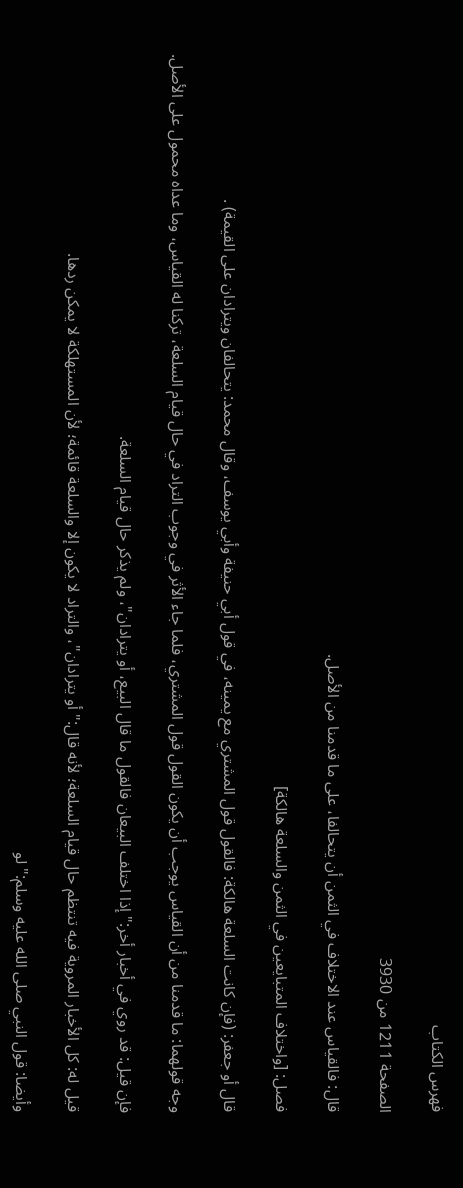فهرس الكتاب

الصفحة 1211 من 3930

قال: فالقياس عند الاختلاف في الثمن أن يتحالفا، على ما قدمنا من الأصل.

فصل: [واختلاف المتبايعين في الثمن والسلعة هالكة]

قال أو جعفر: (فإن كانت السلعة هالكة: فالقول قول المشتري مع يمينه، في قول أبي حنيفة وأبي يوسف، وقال محمد: يتحالفان ويترادان على القيمة) .

وجه قولهما: ما قدمنا من أن القياس يوجب أن يكون القول قول المشتري، فلما جاء الأثر في وجوب التراد في حال قيام السلعة، تركنا له القياس، وما عداه محمول على الأصل.

فإن قيل: قد روي في أخبار أخر:"إذا اختلف البيعان فالقول ما قال البيع، أو يترادان"، ولم يذكر حال قيام السلعة.

قيل له: كل الأخبار المروية فيه تنتظم حال قيام السلعة؛ لأنه قال:"أو يترادان"، والتراد لا يكون إلا والسلعة قائمة؛ لأن المستهلكة لا يمكن ردها.

وأيضا: قول النبي صلى الله عليه وسلم:"لو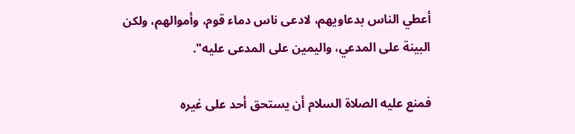أعطي الناس بدعاويهم، لادعى ناس دماء قوم، وأموالهم، ولكن البينة على المدعي، واليمين على المدعى عليه".

فمنع عليه الصلاة السلام أن يستحق أحد على غيره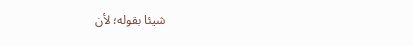شيئا بقوله؛ لأن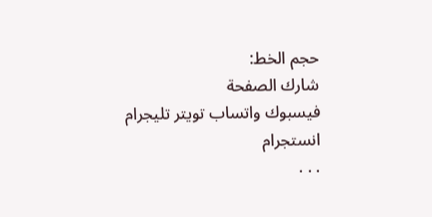حجم الخط:
شارك الصفحة
فيسبوك واتساب تويتر تليجرام انستجرام
. . .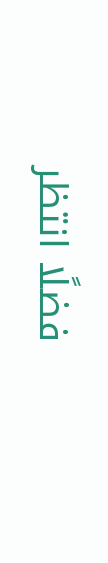فضلًا انتظر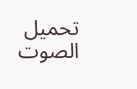تحميل الصوت